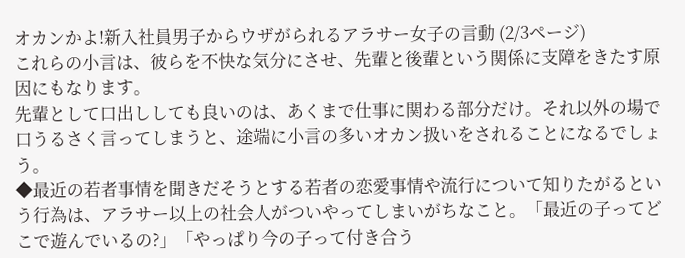オカンかよ!新入社員男子からウザがられるアラサー女子の言動 (2/3ページ)
これらの小言は、彼らを不快な気分にさせ、先輩と後輩という関係に支障をきたす原因にもなります。
先輩として口出ししても良いのは、あくまで仕事に関わる部分だけ。それ以外の場で口うるさく言ってしまうと、途端に小言の多いオカン扱いをされることになるでしょう。
◆最近の若者事情を聞きだそうとする若者の恋愛事情や流行について知りたがるという行為は、アラサー以上の社会人がついやってしまいがちなこと。「最近の子ってどこで遊んでいるの?」「やっぱり今の子って付き合う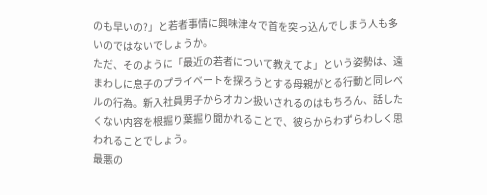のも早いの?」と若者事情に興味津々で首を突っ込んでしまう人も多いのではないでしょうか。
ただ、そのように「最近の若者について教えてよ」という姿勢は、遠まわしに息子のプライベートを探ろうとする母親がとる行動と同レベルの行為。新入社員男子からオカン扱いされるのはもちろん、話したくない内容を根掘り葉掘り聞かれることで、彼らからわずらわしく思われることでしょう。
最悪の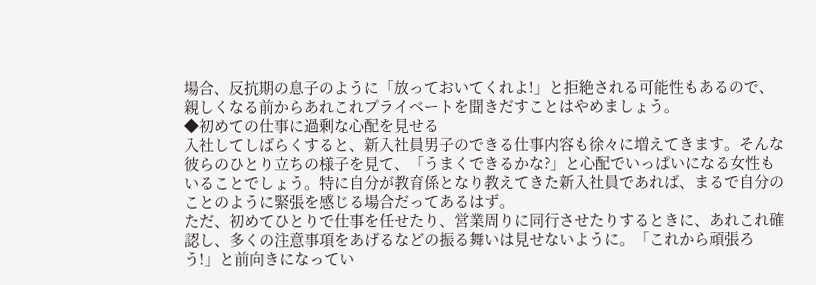場合、反抗期の息子のように「放っておいてくれよ!」と拒絶される可能性もあるので、親しくなる前からあれこれプライベートを聞きだすことはやめましょう。
◆初めての仕事に過剰な心配を見せる
入社してしばらくすると、新入社員男子のできる仕事内容も徐々に増えてきます。そんな彼らのひとり立ちの様子を見て、「うまくできるかな?」と心配でいっぱいになる女性もいることでしょう。特に自分が教育係となり教えてきた新入社員であれば、まるで自分のことのように緊張を感じる場合だってあるはず。
ただ、初めてひとりで仕事を任せたり、営業周りに同行させたりするときに、あれこれ確認し、多くの注意事項をあげるなどの振る舞いは見せないように。「これから頑張ろう!」と前向きになってい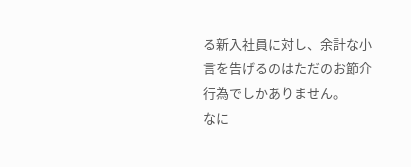る新入社員に対し、余計な小言を告げるのはただのお節介行為でしかありません。
なに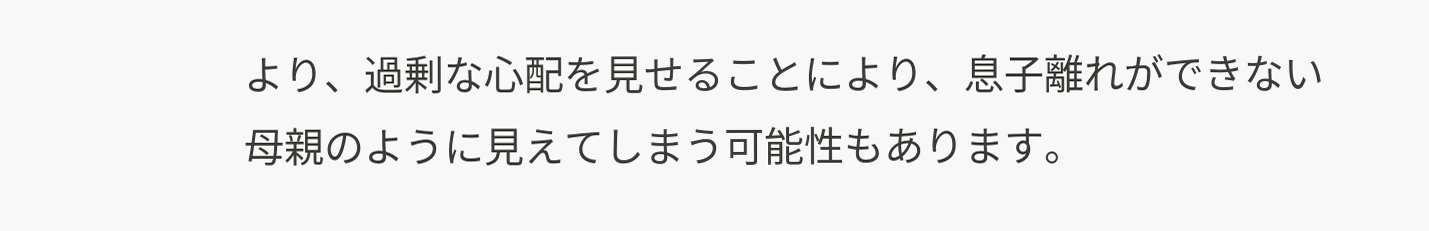より、過剰な心配を見せることにより、息子離れができない母親のように見えてしまう可能性もあります。